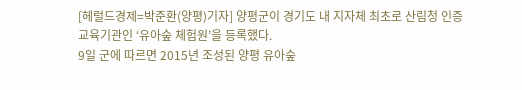[헤럴드경제=박준환(양평)기자] 양평군이 경기도 내 지자체 최초로 산림청 인증 교육기관인 ‘유아숲 체험원’을 등록했다.
9일 군에 따르면 2015년 조성된 양평 유아숲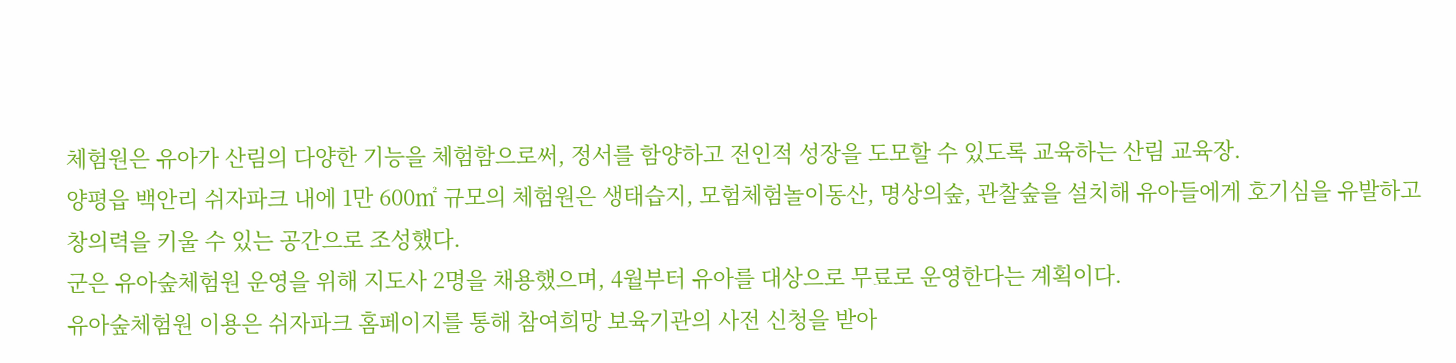체험원은 유아가 산림의 다양한 기능을 체험함으로써, 정서를 함양하고 전인적 성장을 도모할 수 있도록 교육하는 산림 교육장.
양평읍 백안리 쉬자파크 내에 1만 600㎡ 규모의 체험원은 생태습지, 모험체험놀이동산, 명상의숲, 관찰숲을 설치해 유아들에게 호기심을 유발하고 창의력을 키울 수 있는 공간으로 조성했다.
군은 유아숲체험원 운영을 위해 지도사 2명을 채용했으며, 4월부터 유아를 대상으로 무료로 운영한다는 계획이다.
유아숲체험원 이용은 쉬자파크 홈페이지를 통해 참여희망 보육기관의 사전 신청을 받아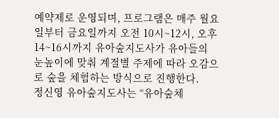예약제로 운영되며, 프로그램은 매주 월요일부터 금요일까지 오전 10시~12시, 오후 14~16시까지 유아숲지도사가 유아들의 눈높이에 맞춰 계절별 주제에 따라 오감으로 숲을 체험하는 방식으로 진행한다.
정신영 유아숲지도사는 “유아숲체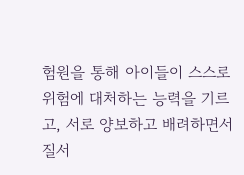험원을 통해 아이들이 스스로 위험에 대처하는 능력을 기르고, 서로 양보하고 배려하면서 질서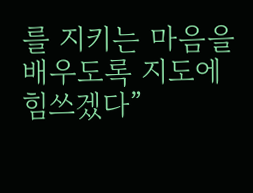를 지키는 마음을 배우도록 지도에 힘쓰겠다”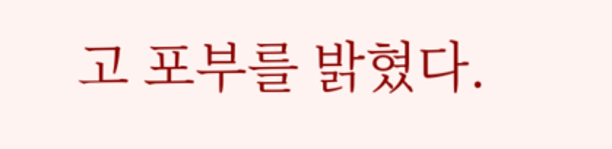고 포부를 밝혔다.